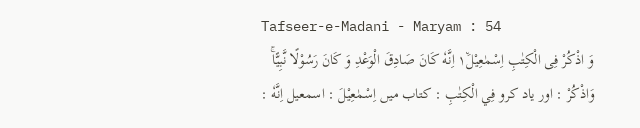Tafseer-e-Madani - Maryam : 54
وَ اذْكُرْ فِی الْكِتٰبِ اِسْمٰعِیْلَ١٘ اِنَّهٗ كَانَ صَادِقَ الْوَعْدِ وَ كَانَ رَسُوْلًا نَّبِیًّاۚ
وَاذْكُرْ : اور یاد کرو فِي الْكِتٰبِ : کتاب میں اِسْمٰعِيْلَ : اسمعیل اِنَّهٗ :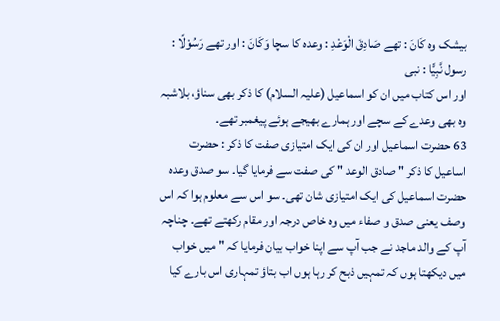بیشک وہ كَانَ : تھے صَادِقَ الْوَعْدِ : وعدہ کا سچا وَكَانَ : اور تھے رَسُوْلًا : رسول نَّبِيًّا : نبی
اور اس کتاب میں ان کو اسماعیل (علیہ السلام) کا ذکر بھی سناؤ، بلاشبہ وہ بھی وعدے کے سچے اور ہمارے بھیجے ہوئے پیغمبر تھے۔
63 حضرت اسماعیل اور ان کی ایک امتیازی صفت کا ذکر : حضرت اساعیل کا ذکر " صادق الوعد " کی صفت سے فرمایا گیا۔ سو صدق وعدہ حضرت اسماعیل کی ایک امتیازی شان تھی۔ سو اس سے معلوم ہوا کہ اس وصف یعنی صدق و صفاء میں وہ خاص درجہ اور مقام رکھتے تھے۔ چناچہ آپ کے والد ماجد نے جب آپ سے اپنا خواب بیان فرمایا کہ " میں خواب میں دیکھتا ہوں کہ تمہیں ذبح کر رہا ہوں اب بتاؤ تمہاری اس بارے کیا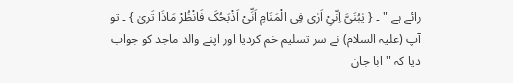رائے ہے " ۔ { یٰبُنَیَّ اِنّیِْ اَرٰی فِی الْمَنَامِ اَنِّیْ اَذْبَحُکَ فَانْظُرْ مَاذَا تَریٰ } ۔ تو آپ (علیہ السلام) نے سر تسلیم خم کردیا اور اپنے والد ماجد کو جواب دیا کہ " ابا جان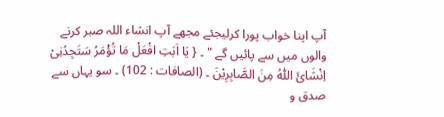آپ اپنا خواب پورا کرلیجئے مجھے آپ انشاء اللہ صبر کرنے والوں میں سے پائیں گے " ۔ { یَا اَبَتِ افْعَلْ مَا تُؤْمَرُ سَتَجِدُنِیْ اِنْشَائَ اللّٰہُ مِنَ الصَّابِرِیْنَ ۔ (الصافات : 102) ۔ سو یہاں سے صدق و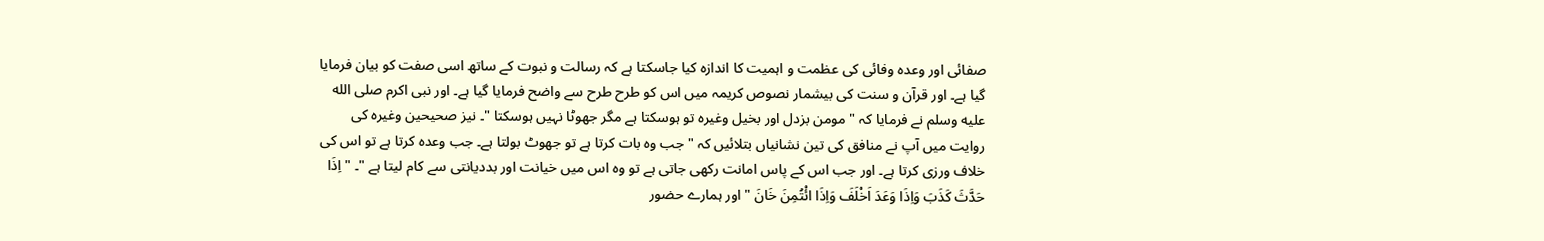صفائی اور وعدہ وفائی کی عظمت و اہمیت کا اندازہ کیا جاسکتا ہے کہ رسالت و نبوت کے ساتھ اسی صفت کو بیان فرمایا گیا ہے۔ اور قرآن و سنت کی بیشمار نصوص کریمہ میں اس کو طرح طرح سے واضح فرمایا گیا ہے۔ اور نبی اکرم صلى الله عليه وسلم نے فرمایا کہ " مومن بزدل اور بخیل وغیرہ تو ہوسکتا ہے مگر جھوٹا نہیں ہوسکتا "۔ نیز صحیحین وغیرہ کی روایت میں آپ نے منافق کی تین نشانیاں بتلائیں کہ " جب وہ بات کرتا ہے تو جھوٹ بولتا ہے۔ جب وعدہ کرتا ہے تو اس کی خلاف ورزی کرتا ہے۔ اور جب اس کے پاس امانت رکھی جاتی ہے تو وہ اس میں خیانت اور بددیانتی سے کام لیتا ہے "۔ " اِذَا حَدَّثَ کَذَبَ وَاِذَا وَعَدَ اَخْلَفَ وَاِذَا ائْتُمِنَ خَانَ " اور ہمارے حضور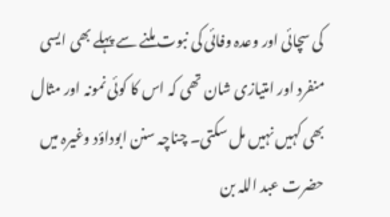کی سچائی اور وعدہ وفائی کی نبوت ملنے سے پہلے بھی ایسی منفرد اور امتیازی شان تھی کہ اس کا کوئی نمونہ اور مثال بھی کہیں نہیں مل سکتی۔ چناچہ سنن ابوداؤد وغیرہ میں حضرت عبد اللہ بن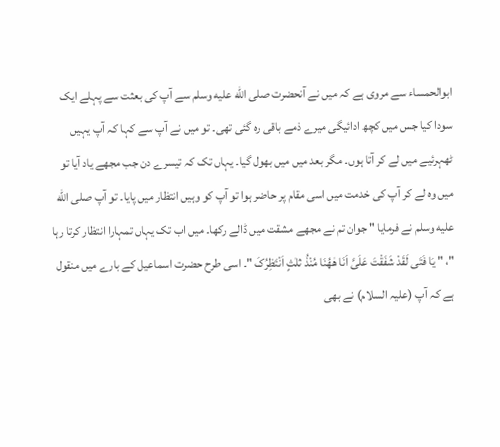ابوالحمساء سے مروی ہے کہ میں نے آنحضرت صلى الله عليه وسلم سے آپ کی بعثت سے پہلے ایک سودا کیا جس میں کچھ ادائیگی میرے ذمے باقی رہ گئی تھی۔ تو میں نے آپ سے کہا کہ آپ یہیں ٹھہرئیے میں لے کر آتا ہوں۔ مگر بعد میں میں بھول گیا۔ یہاں تک کہ تیسرے دن جب مجھے یاد آیا تو میں وہ لے کر آپ کی خدمت میں اسی مقام پر حاضر ہوا تو آپ کو وہیں انتظار میں پایا۔ تو آپ صلى الله عليه وسلم نے فرمایا " جوان تم نے مجھے مشقت میں ڈالے رکھا۔ میں اب تک یہاں تمہارا انتظار کرتا رہا "، " یَا فَتَی لَقَدْ شَفَقْتَ عَلَیَّ اَنَا ھٰھُنَا مُنْذُ ثلٰثٍ اَنْتَظِرُکَ "۔ اسی طرح حضرت اسماعیل کے بارے میں منقول ہے کہ آپ (علیہ السلام) نے بھی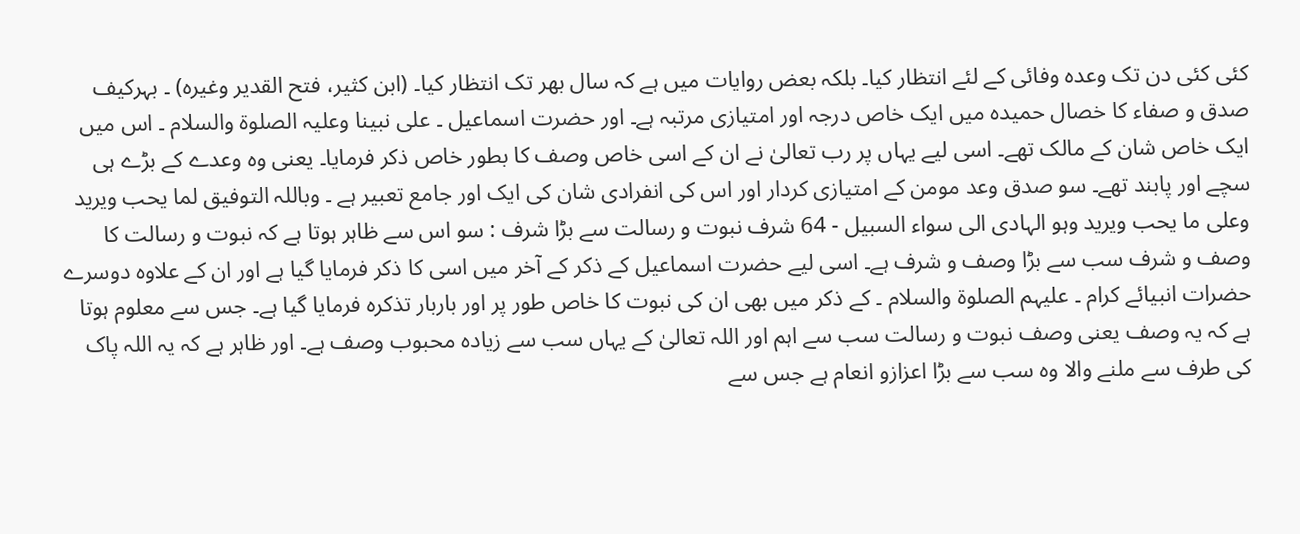کئی کئی دن تک وعدہ وفائی کے لئے انتظار کیا۔ بلکہ بعض روایات میں ہے کہ سال بھر تک انتظار کیا۔ (ابن کثیر، فتح القدیر وغیرہ) ۔ بہرکیف صدق و صفاء کا خصال حمیدہ میں ایک خاص درجہ اور امتیازی مرتبہ ہے۔ اور حضرت اسماعیل ۔ علی نبینا وعلیہ الصلوۃ والسلام ۔ اس میں ایک خاص شان کے مالک تھے۔ اسی لیے یہاں پر رب تعالیٰ نے ان کے اسی خاص وصف کا بطور خاص ذکر فرمایا۔ یعنی وہ وعدے کے بڑے ہی سچے اور پابند تھے۔ سو صدق وعد مومن کے امتیازی کردار اور اس کی انفرادی شان کی ایک اور جامع تعبیر ہے ۔ وباللہ التوفیق لما یحب ویرید وعلی ما یحب ویرید وہو الہادی الی سواء السبیل - 64 شرف نبوت و رسالت سے بڑا شرف : سو اس سے ظاہر ہوتا ہے کہ نبوت و رسالت کا وصف و شرف سب سے بڑا وصف و شرف ہے۔ اسی لیے حضرت اسماعیل کے ذکر کے آخر میں اسی کا ذکر فرمایا گیا ہے اور ان کے علاوہ دوسرے حضرات انبیائے کرام ۔ علیہم الصلوۃ والسلام ۔ کے ذکر میں بھی ان کی نبوت کا خاص طور پر اور باربار تذکرہ فرمایا گیا ہے۔ جس سے معلوم ہوتا ہے کہ یہ وصف یعنی وصف نبوت و رسالت سب سے اہم اور اللہ تعالیٰ کے یہاں سب سے زیادہ محبوب وصف ہے۔ اور ظاہر ہے کہ یہ اللہ پاک کی طرف سے ملنے والا وہ سب سے بڑا اعزازو انعام ہے جس سے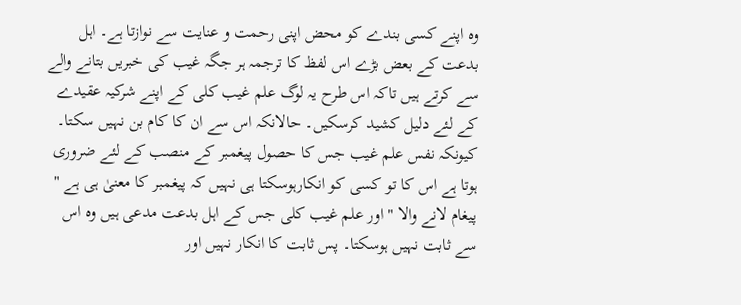وہ اپنے کسی بندے کو محض اپنی رحمت و عنایت سے نوازتا ہے۔ اہل بدعت کے بعض بڑے اس لفظ کا ترجمہ ہر جگہ غیب کی خبریں بتانے والے سے کرتے ہیں تاکہ اس طرح یہ لوگ علم غیب کلی کے اپنے شرکیہ عقیدے کے لئے دلیل کشید کرسکیں۔ حالانکہ اس سے ان کا کام بن نہیں سکتا۔ کیونکہ نفس علم غیب جس کا حصول پیغمبر کے منصب کے لئے ضروری ہوتا ہے اس کا تو کسی کو انکارہوسکتا ہی نہیں کہ پیغمبر کا معنیٰ ہی ہے " پیغام لانے والا " اور علم غیب کلی جس کے اہل بدعت مدعی ہیں وہ اس سے ثابت نہیں ہوسکتا۔ پس ثابت کا انکار نہیں اور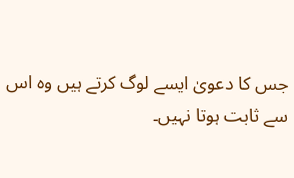جس کا دعویٰ ایسے لوگ کرتے ہیں وہ اس سے ثابت ہوتا نہیں۔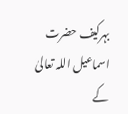بہرکیف حضرت اسماعیل اللہ تعالیٰ کے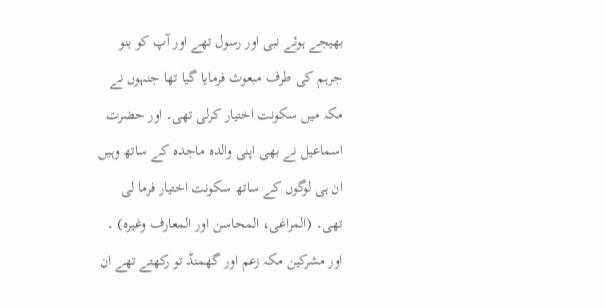بھیجے ہوئے نبی اور رسول تھے اور آپ کو بنو جرہم کی طرف مبعوث فرمایا گیا تھا جنہوں نے مکہ میں سکونت اختیار کرلی تھی۔ اور حضرت اسماعیل نے بھی اپنی والدہ ماجدہ کے ساتھ وہیں ان ہی لوگوں کے ساتھ سکونت اختیار فرما لی تھی۔ (المراغی، المحاسن اور المعارف وغیرہ) ۔ اور مشرکین مکہ زعم اور گھمنڈ تو رکھتے تھے ان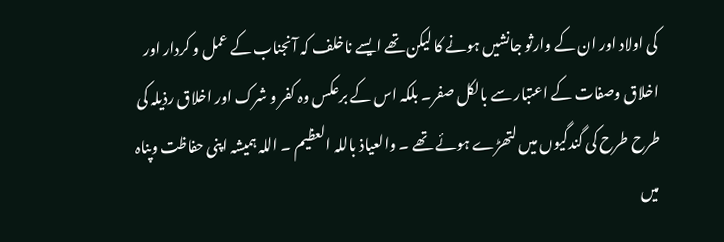کی اولاد اور ان کے وارثو جانشیں ہونے کا لیکن تھے ایسے ناخلف کہ آنجناب کے عمل و کردار اور اخلاق وصفات کے اعتبار سے بالکل صفر۔ بلکہ اس کے برعکس وہ کفر و شرک اور اخلاق رذیلہ کی طرح طرح کی گندگیوں میں لتھڑے ہوئے تھے ۔ والعیاذ باللہ العظیم ۔ اللہ ہمیشہ اپنی حفاظت وپناہ میں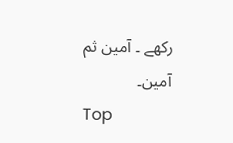رکھے ۔ آمین ثم آمین۔
Top